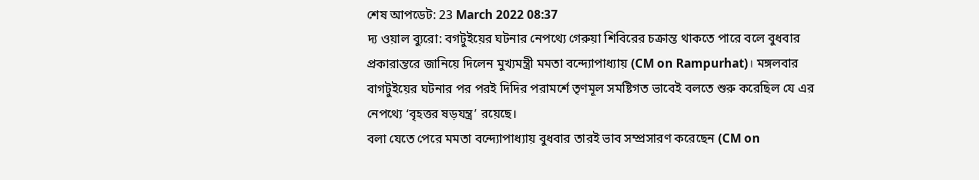শেষ আপডেট: 23 March 2022 08:37
দ্য ওয়াল ব্যুরো: বগটুইয়ের ঘটনার নেপথ্যে গেরুয়া শিবিরের চক্রান্ত থাকতে পারে বলে বুধবার প্রকারান্তরে জানিয়ে দিলেন মুখ্যমন্ত্রী মমতা বন্দ্যোপাধ্যায় (CM on Rampurhat)। মঙ্গলবার বাগটুইয়ের ঘটনার পর পরই দিদির পরামর্শে তৃণমূল সমষ্টিগত ভাবেই বলতে শুরু করেছিল যে এর নেপথ্যে ‘বৃহত্তর ষড়যন্ত্র’ রয়েছে।
বলা যেতে পেরে মমতা বন্দ্যোপাধ্যায় বুধবার তারই ভাব সম্প্রসারণ করেছেন (CM on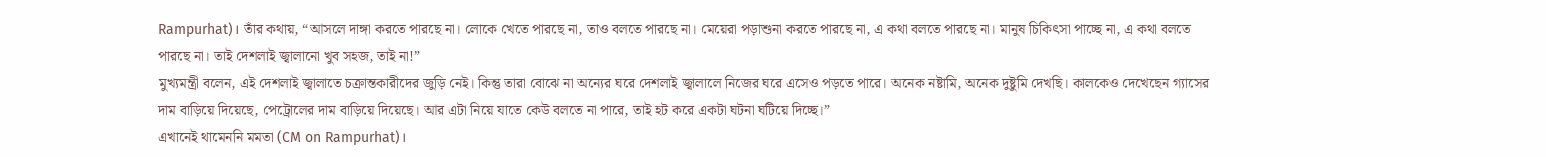Rampurhat)। তাঁর কথায়, “আসলে দাঙ্গা করতে পারছে না। লোকে খেতে পারছে না, তাও বলতে পারছে না। মেয়েরা পড়াশুনা করতে পারছে না, এ কথা বলতে পারছে না। মানুষ চিকিৎসা পাচ্ছে না, এ কথা বলতে পারছে না। তাই দেশলাই জ্বালানো খুব সহজ, তাই না!”
মুখ্যমন্ত্রী বলেন, এই দেশলাই জ্বালাতে চক্রান্তকারীদের জুড়ি নেই। কিন্তু তারা বোঝে না অন্যের ঘরে দেশলাই জ্বালালে নিজের ঘরে এসেও পড়তে পারে। অনেক নষ্টামি, অনেক দুষ্টুমি দেখছি। কালকেও দেখেছেন গ্যাসের দাম বাড়িয়ে দিয়েছে, পেট্রোলের দাম বাড়িয়ে দিয়েছে। আর এটা নিয়ে যাতে কেউ বলতে না পারে, তাই হট করে একটা ঘটনা ঘটিয়ে দিচ্ছে।”
এখানেই থামেননি মমতা (CM on Rampurhat)।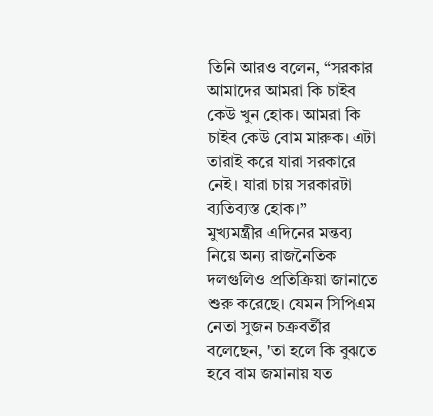তিনি আরও বলেন, “সরকার আমাদের আমরা কি চাইব কেউ খুন হোক। আমরা কি চাইব কেউ বোম মারুক। এটা তারাই করে যারা সরকারে নেই। যারা চায় সরকারটা ব্যতিব্যস্ত হোক।”
মুখ্যমন্ত্রীর এদিনের মন্তব্য নিয়ে অন্য রাজনৈতিক দলগুলিও প্রতিক্রিয়া জানাতে শুরু করেছে। যেমন সিপিএম নেতা সুজন চক্রবর্তীর বলেছেন, 'তা হলে কি বুঝতে হবে বাম জমানায় যত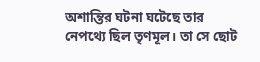অশান্তির ঘটনা ঘটেছে তার নেপথ্যে ছিল তৃণমূল। তা সে ছোট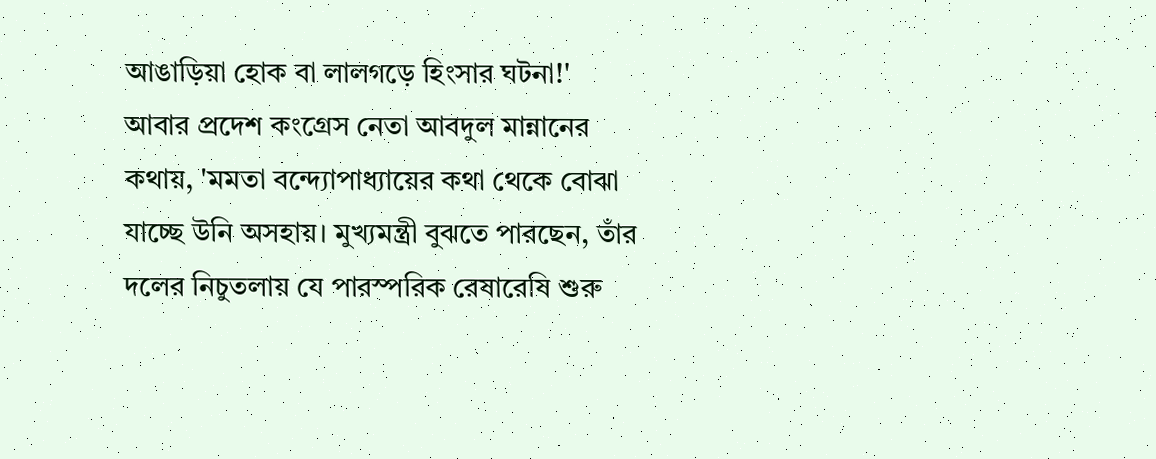আঙাড়িয়া হোক বা লালগড়ে হিংসার ঘটনা!'
আবার প্রদেশ কংগ্রেস নেতা আবদুল মান্নানের কথায়, 'মমতা বন্দ্যোপাধ্যায়ের কথা থেকে বোঝা যাচ্ছে উনি অসহায়। মুখ্যমন্ত্রী বুঝতে পারছেন, তাঁর দলের নিচুতলায় যে পারস্পরিক রেষারেষি শুরু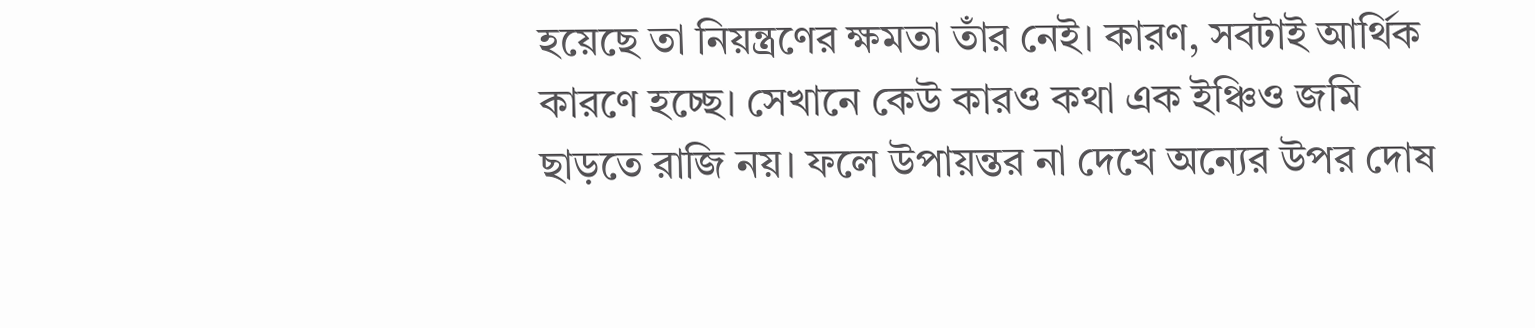হয়েছে তা নিয়ন্ত্রণের ক্ষমতা তাঁর নেই। কারণ, সবটাই আর্থিক কারণে হচ্ছে। সেখানে কেউ কারও কথা এক ইঞ্চিও জমি ছাড়তে রাজি নয়। ফলে উপায়ন্তর না দেখে অন্যের উপর দোষ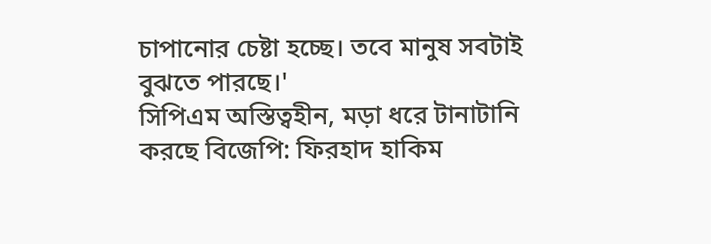চাপানোর চেষ্টা হচ্ছে। তবে মানুষ সবটাই বুঝতে পারছে।'
সিপিএম অস্তিত্বহীন, মড়া ধরে টানাটানি করছে বিজেপি: ফিরহাদ হাকিম